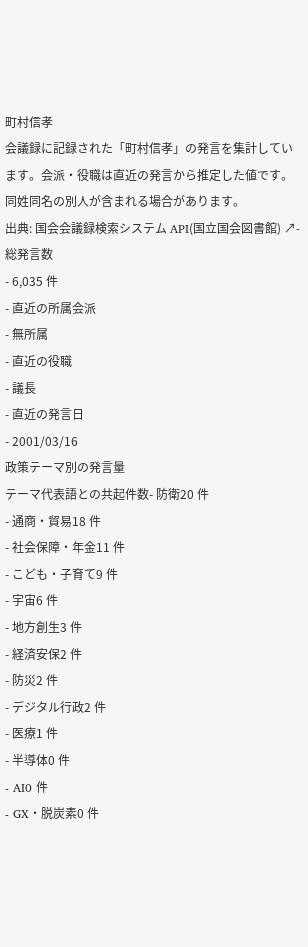町村信孝
会議録に記録された「町村信孝」の発言を集計しています。会派・役職は直近の発言から推定した値です。同姓同名の別人が含まれる場合があります。
出典: 国会会議録検索システム API(国立国会図書館) ↗- 総発言数
- 6,035 件
- 直近の所属会派
- 無所属
- 直近の役職
- 議長
- 直近の発言日
- 2001/03/16
政策テーマ別の発言量
テーマ代表語との共起件数- 防衛20 件
- 通商・貿易18 件
- 社会保障・年金11 件
- こども・子育て9 件
- 宇宙6 件
- 地方創生3 件
- 経済安保2 件
- 防災2 件
- デジタル行政2 件
- 医療1 件
- 半導体0 件
- AI0 件
- GX・脱炭素0 件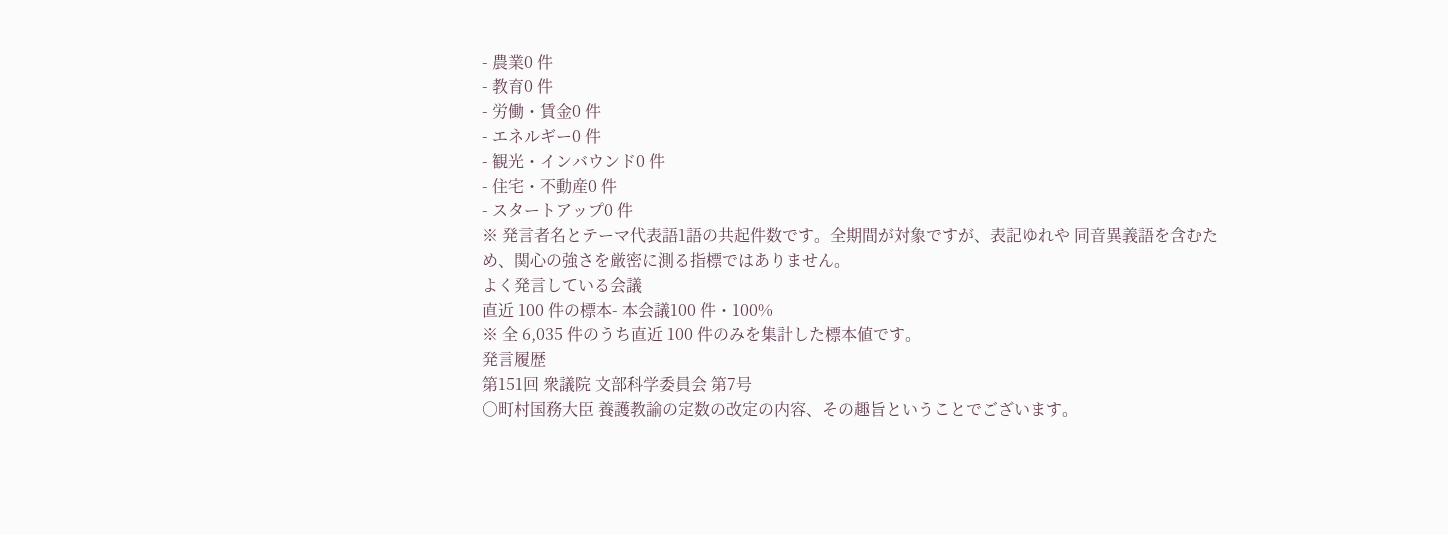- 農業0 件
- 教育0 件
- 労働・賃金0 件
- エネルギー0 件
- 観光・インバウンド0 件
- 住宅・不動産0 件
- スタートアップ0 件
※ 発言者名とテーマ代表語1語の共起件数です。全期間が対象ですが、表記ゆれや 同音異義語を含むため、関心の強さを厳密に測る指標ではありません。
よく発言している会議
直近 100 件の標本- 本会議100 件・100%
※ 全 6,035 件のうち直近 100 件のみを集計した標本値です。
発言履歴
第151回 衆議院 文部科学委員会 第7号
○町村国務大臣 養護教諭の定数の改定の内容、その趣旨ということでございます。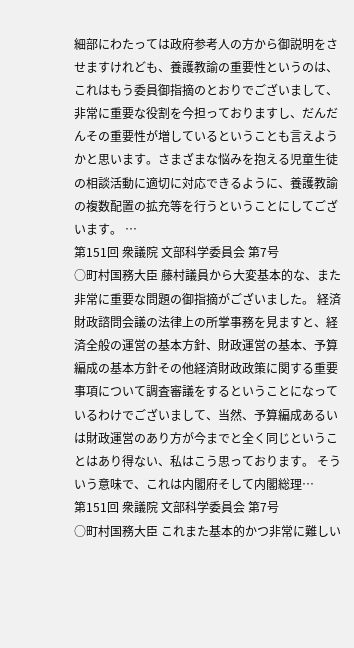細部にわたっては政府参考人の方から御説明をさせますけれども、養護教諭の重要性というのは、これはもう委員御指摘のとおりでございまして、非常に重要な役割を今担っておりますし、だんだんその重要性が増しているということも言えようかと思います。さまざまな悩みを抱える児童生徒の相談活動に適切に対応できるように、養護教諭の複数配置の拡充等を行うということにしてございます。 …
第151回 衆議院 文部科学委員会 第7号
○町村国務大臣 藤村議員から大変基本的な、また非常に重要な問題の御指摘がございました。 経済財政諮問会議の法律上の所掌事務を見ますと、経済全般の運営の基本方針、財政運営の基本、予算編成の基本方針その他経済財政政策に関する重要事項について調査審議をするということになっているわけでございまして、当然、予算編成あるいは財政運営のあり方が今までと全く同じということはあり得ない、私はこう思っております。 そういう意味で、これは内閣府そして内閣総理…
第151回 衆議院 文部科学委員会 第7号
○町村国務大臣 これまた基本的かつ非常に難しい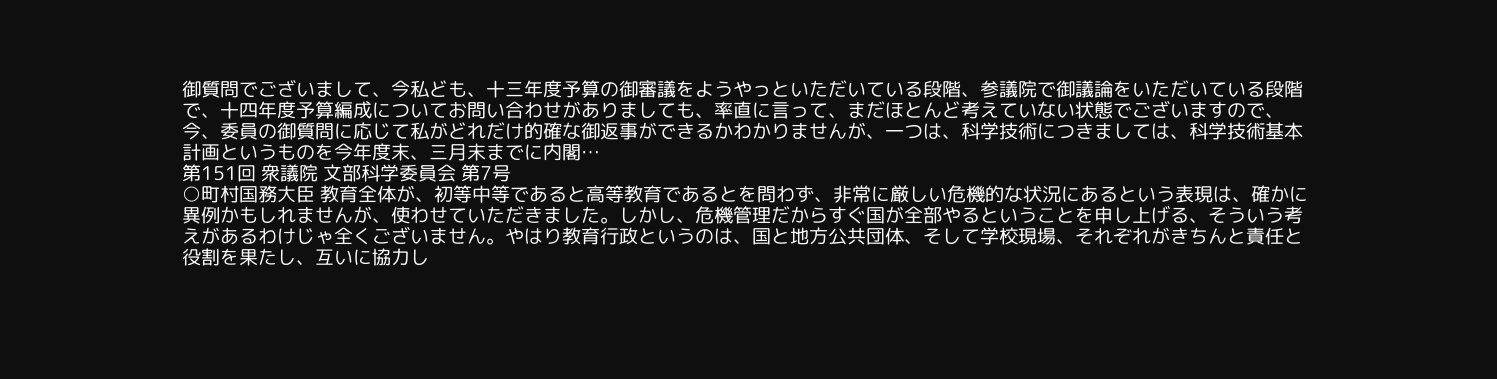御質問でございまして、今私ども、十三年度予算の御審議をようやっといただいている段階、参議院で御議論をいただいている段階で、十四年度予算編成についてお問い合わせがありましても、率直に言って、まだほとんど考えていない状態でございますので、今、委員の御質問に応じて私がどれだけ的確な御返事ができるかわかりませんが、一つは、科学技術につきましては、科学技術基本計画というものを今年度末、三月末までに内閣…
第151回 衆議院 文部科学委員会 第7号
○町村国務大臣 教育全体が、初等中等であると高等教育であるとを問わず、非常に厳しい危機的な状況にあるという表現は、確かに異例かもしれませんが、使わせていただきました。しかし、危機管理だからすぐ国が全部やるということを申し上げる、そういう考えがあるわけじゃ全くございません。やはり教育行政というのは、国と地方公共団体、そして学校現場、それぞれがきちんと責任と役割を果たし、互いに協力し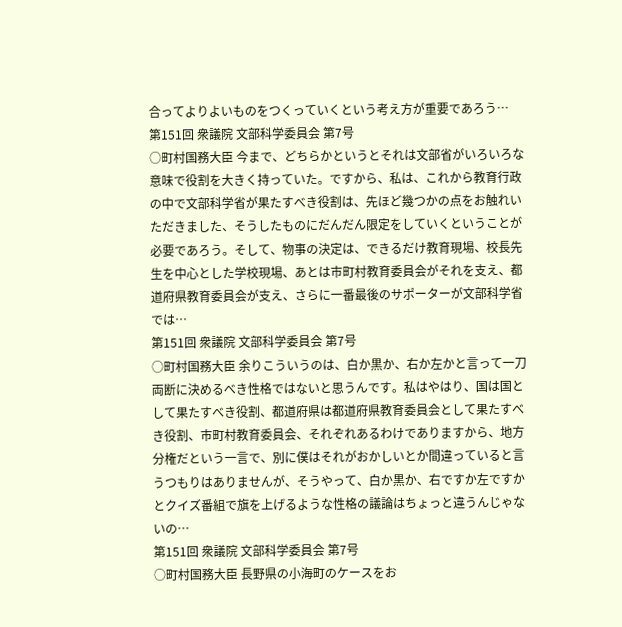合ってよりよいものをつくっていくという考え方が重要であろう…
第151回 衆議院 文部科学委員会 第7号
○町村国務大臣 今まで、どちらかというとそれは文部省がいろいろな意味で役割を大きく持っていた。ですから、私は、これから教育行政の中で文部科学省が果たすべき役割は、先ほど幾つかの点をお触れいただきました、そうしたものにだんだん限定をしていくということが必要であろう。そして、物事の決定は、できるだけ教育現場、校長先生を中心とした学校現場、あとは市町村教育委員会がそれを支え、都道府県教育委員会が支え、さらに一番最後のサポーターが文部科学省では…
第151回 衆議院 文部科学委員会 第7号
○町村国務大臣 余りこういうのは、白か黒か、右か左かと言って一刀両断に決めるべき性格ではないと思うんです。私はやはり、国は国として果たすべき役割、都道府県は都道府県教育委員会として果たすべき役割、市町村教育委員会、それぞれあるわけでありますから、地方分権だという一言で、別に僕はそれがおかしいとか間違っていると言うつもりはありませんが、そうやって、白か黒か、右ですか左ですかとクイズ番組で旗を上げるような性格の議論はちょっと違うんじゃないの…
第151回 衆議院 文部科学委員会 第7号
○町村国務大臣 長野県の小海町のケースをお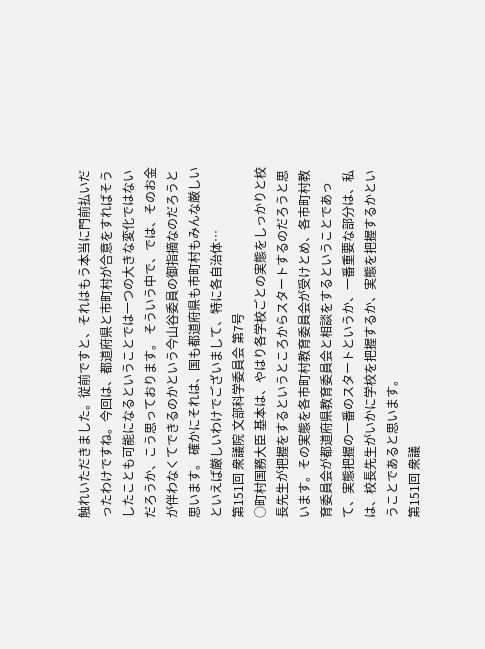触れいただきました。従前ですと、それはもう本当に門前払いだったわけですね。今回は、都道府県と市町村が合意をすればそうしたことも可能になるということでは一つの大きな変化ではないだろうか、こう思っております。 そういう中で、では、そのお金が伴わなくてできるのかという今山谷委員の御指摘なのだろうと思います。 確かにそれは、国も都道府県も市町村もみんな厳しいといえば厳しいわけでございまして、特に各自治体…
第151回 衆議院 文部科学委員会 第7号
○町村国務大臣 基本は、やはり各学校ごとの実態をしっかりと校長先生が把握をするというところからスタートするのだろうと思います。その実態を各市町村教育委員会が受けとめ、各市町村教育委員会が都道府県教育委員会と相談をするということであって、実態把握の一番のスタートというか、一番重要な部分は、私は、校長先生がいかに学校を把握するか、実態を把握するかということであると思います。
第151回 衆議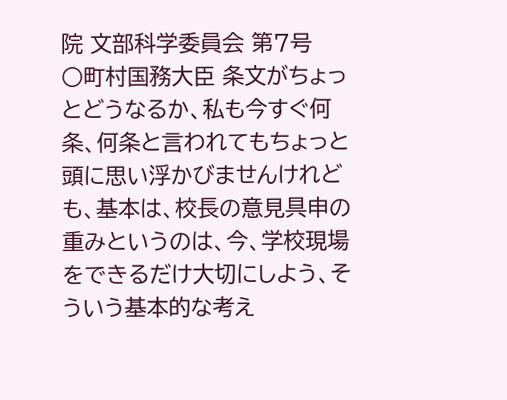院 文部科学委員会 第7号
○町村国務大臣 条文がちょっとどうなるか、私も今すぐ何条、何条と言われてもちょっと頭に思い浮かびませんけれども、基本は、校長の意見具申の重みというのは、今、学校現場をできるだけ大切にしよう、そういう基本的な考え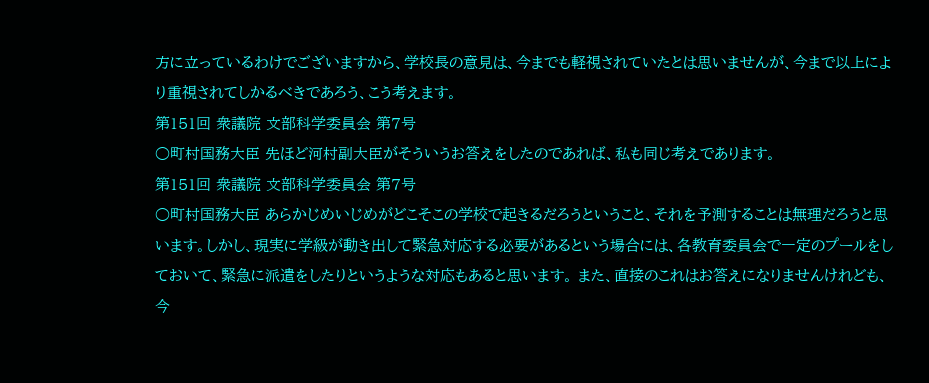方に立っているわけでございますから、学校長の意見は、今までも軽視されていたとは思いませんが、今まで以上により重視されてしかるべきであろう、こう考えます。
第151回 衆議院 文部科学委員会 第7号
○町村国務大臣 先ほど河村副大臣がそういうお答えをしたのであれば、私も同じ考えであります。
第151回 衆議院 文部科学委員会 第7号
○町村国務大臣 あらかじめいじめがどこそこの学校で起きるだろうということ、それを予測することは無理だろうと思います。しかし、現実に学級が動き出して緊急対応する必要があるという場合には、各教育委員会で一定のプールをしておいて、緊急に派遣をしたりというような対応もあると思います。 また、直接のこれはお答えになりませんけれども、今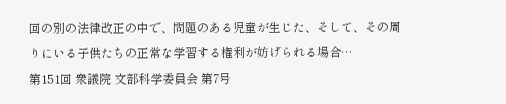回の別の法律改正の中で、問題のある児童が生じた、そして、その周りにいる子供たちの正常な学習する権利が妨げられる場合…
第151回 衆議院 文部科学委員会 第7号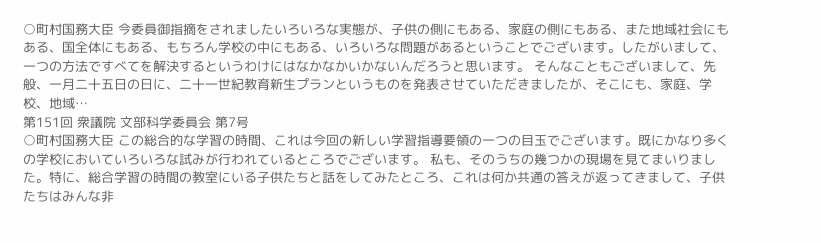○町村国務大臣 今委員御指摘をされましたいろいろな実態が、子供の側にもある、家庭の側にもある、また地域社会にもある、国全体にもある、もちろん学校の中にもある、いろいろな問題があるということでございます。したがいまして、一つの方法ですべてを解決するというわけにはなかなかいかないんだろうと思います。 そんなこともございまして、先般、一月二十五日の日に、二十一世紀教育新生プランというものを発表させていただきましたが、そこにも、家庭、学校、地域…
第151回 衆議院 文部科学委員会 第7号
○町村国務大臣 この総合的な学習の時間、これは今回の新しい学習指導要領の一つの目玉でございます。既にかなり多くの学校においていろいろな試みが行われているところでございます。 私も、そのうちの幾つかの現場を見てまいりました。特に、総合学習の時間の教室にいる子供たちと話をしてみたところ、これは何か共通の答えが返ってきまして、子供たちはみんな非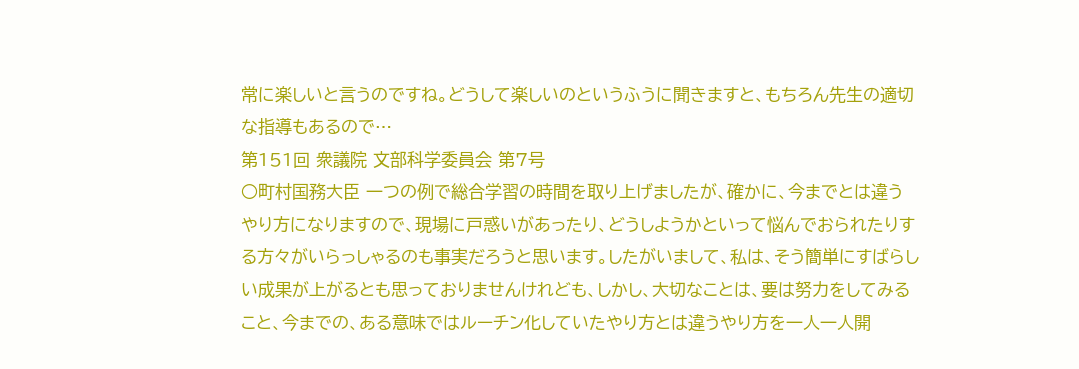常に楽しいと言うのですね。どうして楽しいのというふうに聞きますと、もちろん先生の適切な指導もあるので…
第151回 衆議院 文部科学委員会 第7号
○町村国務大臣 一つの例で総合学習の時間を取り上げましたが、確かに、今までとは違うやり方になりますので、現場に戸惑いがあったり、どうしようかといって悩んでおられたりする方々がいらっしゃるのも事実だろうと思います。したがいまして、私は、そう簡単にすばらしい成果が上がるとも思っておりませんけれども、しかし、大切なことは、要は努力をしてみること、今までの、ある意味ではルーチン化していたやり方とは違うやり方を一人一人開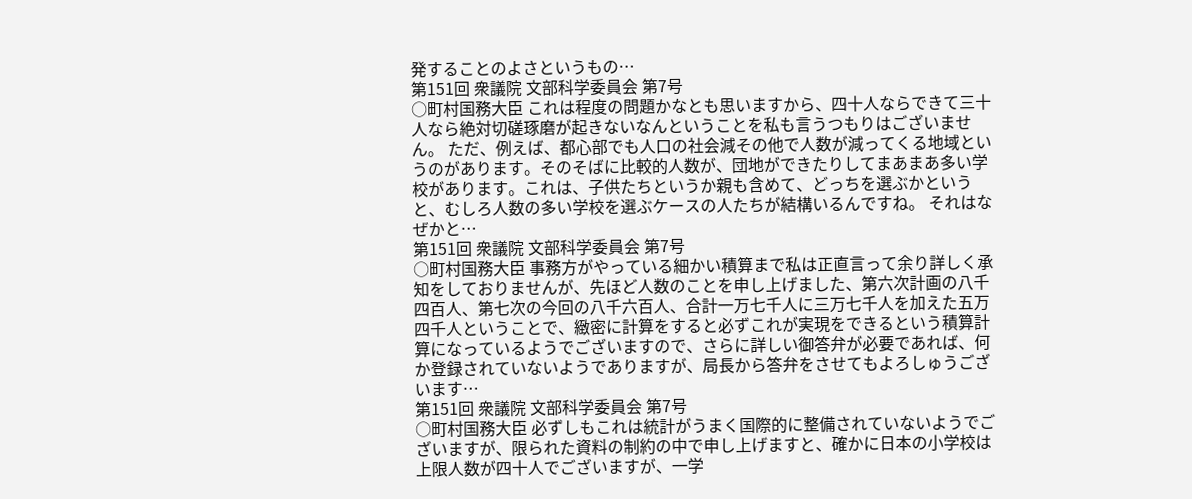発することのよさというもの…
第151回 衆議院 文部科学委員会 第7号
○町村国務大臣 これは程度の問題かなとも思いますから、四十人ならできて三十人なら絶対切磋琢磨が起きないなんということを私も言うつもりはございません。 ただ、例えば、都心部でも人口の社会減その他で人数が減ってくる地域というのがあります。そのそばに比較的人数が、団地ができたりしてまあまあ多い学校があります。これは、子供たちというか親も含めて、どっちを選ぶかというと、むしろ人数の多い学校を選ぶケースの人たちが結構いるんですね。 それはなぜかと…
第151回 衆議院 文部科学委員会 第7号
○町村国務大臣 事務方がやっている細かい積算まで私は正直言って余り詳しく承知をしておりませんが、先ほど人数のことを申し上げました、第六次計画の八千四百人、第七次の今回の八千六百人、合計一万七千人に三万七千人を加えた五万四千人ということで、緻密に計算をすると必ずこれが実現をできるという積算計算になっているようでございますので、さらに詳しい御答弁が必要であれば、何か登録されていないようでありますが、局長から答弁をさせてもよろしゅうございます…
第151回 衆議院 文部科学委員会 第7号
○町村国務大臣 必ずしもこれは統計がうまく国際的に整備されていないようでございますが、限られた資料の制約の中で申し上げますと、確かに日本の小学校は上限人数が四十人でございますが、一学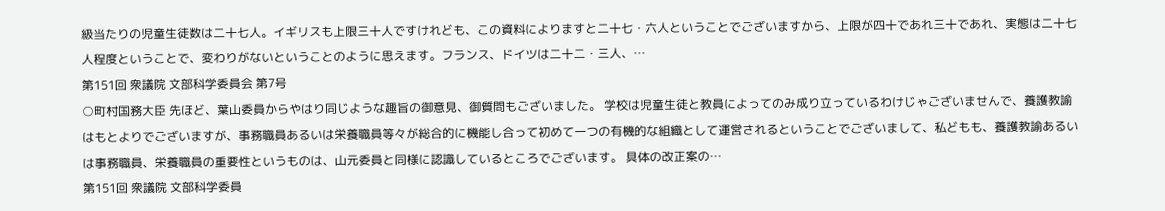級当たりの児童生徒数は二十七人。イギリスも上限三十人ですけれども、この資料によりますと二十七・六人ということでございますから、上限が四十であれ三十であれ、実態は二十七人程度ということで、変わりがないということのように思えます。フランス、ドイツは二十二・三人、…
第151回 衆議院 文部科学委員会 第7号
○町村国務大臣 先ほど、葉山委員からやはり同じような趣旨の御意見、御質問もございました。 学校は児童生徒と教員によってのみ成り立っているわけじゃございませんで、養護教諭はもとよりでございますが、事務職員あるいは栄養職員等々が総合的に機能し合って初めて一つの有機的な組織として運営されるということでございまして、私どもも、養護教諭あるいは事務職員、栄養職員の重要性というものは、山元委員と同様に認識しているところでございます。 具体の改正案の…
第151回 衆議院 文部科学委員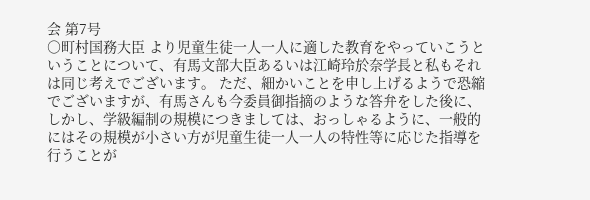会 第7号
○町村国務大臣 より児童生徒一人一人に適した教育をやっていこうということについて、有馬文部大臣あるいは江崎玲於奈学長と私もそれは同じ考えでございます。 ただ、細かいことを申し上げるようで恐縮でございますが、有馬さんも今委員御指摘のような答弁をした後に、しかし、学級編制の規模につきましては、おっしゃるように、一般的にはその規模が小さい方が児童生徒一人一人の特性等に応じた指導を行うことが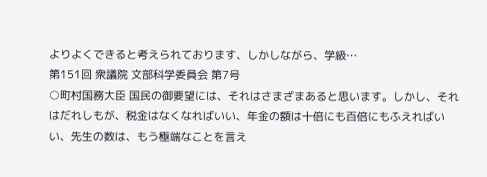よりよくできると考えられております、しかしながら、学級…
第151回 衆議院 文部科学委員会 第7号
○町村国務大臣 国民の御要望には、それはさまざまあると思います。しかし、それはだれしもが、税金はなくなればいい、年金の額は十倍にも百倍にもふえればいい、先生の数は、もう極端なことを言え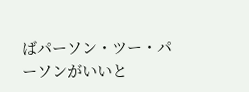ばパーソン・ツー・パーソンがいいと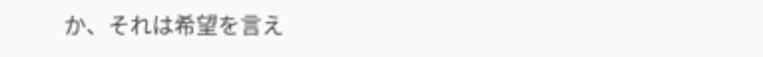か、それは希望を言え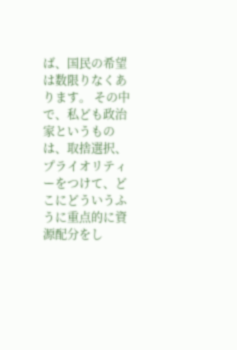ば、国民の希望は数限りなくあります。 その中で、私ども政治家というものは、取捨選択、プライオリティーをつけて、どこにどういうふうに重点的に資源配分をし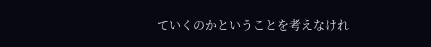ていくのかということを考えなけれ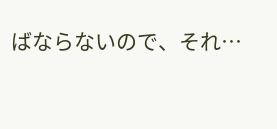ばならないので、それ…